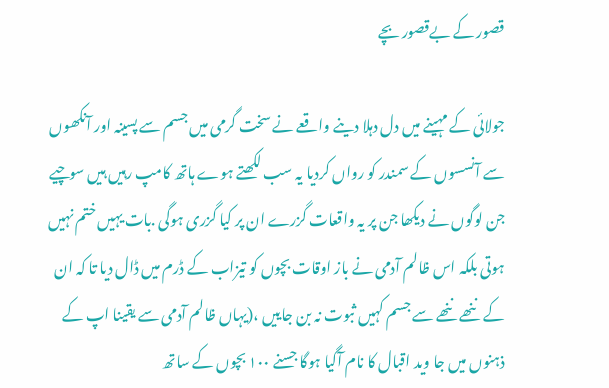قصور کے بےقصور بچے

جولائی کے مہینے میں دل دہلا دینے واقعے نے سخت گرمی میں جسم سے پسینہ اور آنکھوں سے آنسسوں کے سمندر کو رواں کردیا یہ سب لکھتے ہوے ہاتھ کامپ رہیں ہیں سوچیے جن لوگوں نے دیکھا جن پر یہ واقعات گزرے ان پر کیا گزری ہوگی .بات یہیں ختم نہیں ہوتی بلکہ اس ظالم آدمی نے باز اوقات بچوں کو تیزاب کے ڈرم میں ڈال دیا تا کہ ان کے ننھے ننھے سے جسم کہیں ثبوت نہ بن جاییں ،(یہاں ظالم آدمی سے یقینا اپ کے ذہنوں میں جا وید اقبال کا نام آگیا ہوگا جسنے ١٠٠ بچوں کے ساتھ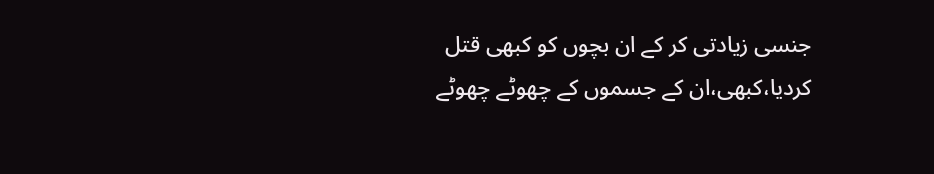جنسی زیادتی کر کے ان بچوں کو کبھی قتل کردیا،کبھی،ان کے جسموں کے چھوٹے چھوٹے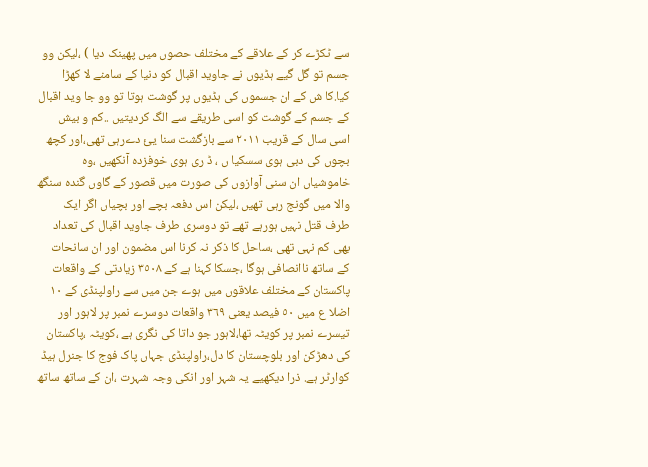سے ٹکڑے کر کے علاقے کے مختلف حصوں میں پھینک دیا ) ،لیکن وو جسم تو گل گیے ہڈیوں نے جاوید اقبال کو دنیا کے سامنے لا کھڑا کیا.کا ش کے ان جسموں کی ہڈیوں پر گوشت ہوتا تو وو جا وید اقبال کے جسم کے گوشت کو اسی طریقے سے الگ کردیتیں ..کم و بیش اسی سال کے قریب ٢٠١١ سے بازگشت سنا یئ دےرہی تھی،اور کچھ بچوں کی دبی ہوی سسکیا ں ، ڈ ری ہوی خوفزدہ آنکھیں ،وہ خاموشیاں ان سنی آوازوں کی صورت میں قصور کے گاوں گندہ سنگھ والا میں گونج رہی تھیں ،لیکن اس دفعہ بچے اور بچیاں اگر ایک طرف قتل نہیں ہورہے تھے تو دوسری طرف جاوید اقبال کی تعداد بھی کم نہی تھی ،ساحل کا ذکر نہ کرنا اس مضمون اور ان سانحات کے ساتھ ناانصافی ہوگا ،جسکا کہنا ہے کے ٣٥٠٨ زیادتی کے واقعات پاکستان کے مختلف علاقوں میں ہوے جن میں سے راولپنڈی کے ١٠ اضلا ع میں ٥٠ فیصد یعنی ٣٦٩ واقعات دوسرے نمبر پر لاہور اور تیسرے نمبر پر کویٹہ تھا،لاہور جو داتا کی نگری ہے ،کویٹہ ،پاکستان کی دھڑکن اور بلوچستان کا دل،راولپنڈی جہاں پاک فوج کا جنرل ہیڈ کوارٹر ہے. ذرا دیکھیے یہ شہر اور انکی وجہ شہرت ،ان کے ساتھ ساتھ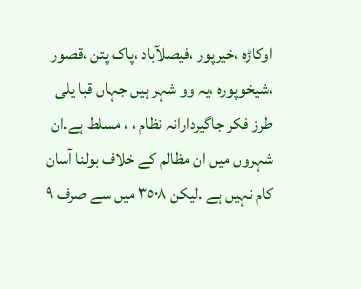اوکاڑہ ،خیرپور ،فیصلآباد ،پاک پتن ،قصور ،شیخوپورہ ،یہ وو شہر ہیں جہاں قبا یلی طرز فکر جاگیردارانہ نظام ، ، مسلط ہے.ان شہروں میں ان مظالم کے خلاف بولنا آسان کام نہیں ہے .لیکن ٣٥٠٨ میں سے صرف ٩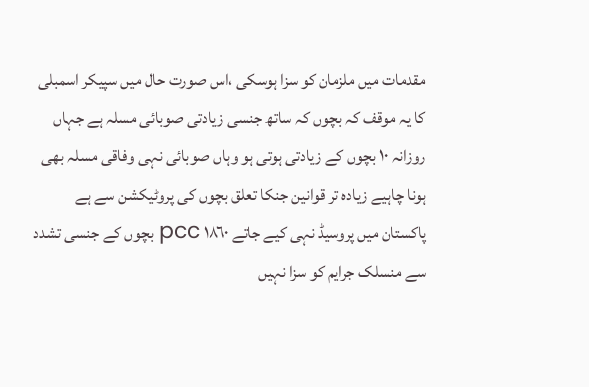مقدمات میں ملزمان کو سزا ہوسکی ،اس صورت حال میں سپیکر اسمبلی کا یہ موقف کہ بچوں کہ ساتھ جنسی زیادتی صوبائی مسلہ ہے جہاں روزانہ ١٠ بچوں کے زیادتی ہوتی ہو وہاں صوبائی نہی وفاقی مسلہ بھی ہونا چاہیے زیادہ تر قوانین جنکا تعلق بچوں کی پروٹیکشن سے ہے پاکستان میں پروسیڈ نہی کیے جاتے ١٨٦٠ pcc بچوں کے جنسی تشدد سے منسلک جرایم کو سزا نہیں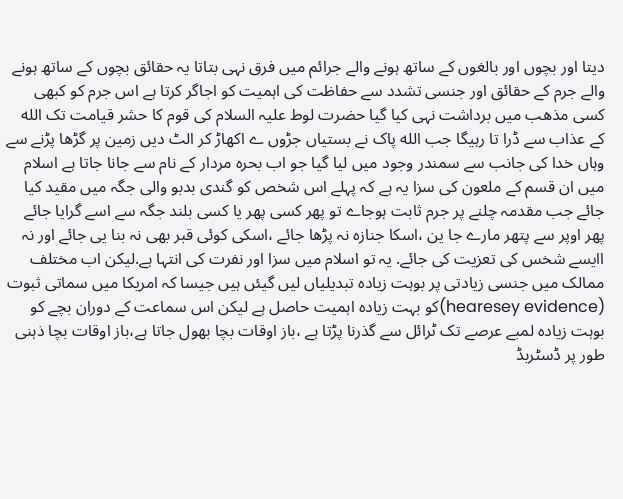دیتا اور بچوں اور بالغوں کے ساتھ ہونے والے جرائم میں فرق نہی بتاتا یہ حقائق بچوں کے ساتھ ہونے والے جرم کے حقائق اور جنسی تشدد سے حفاظت کی اہمیت کو اجاگر کرتا ہے اس جرم کو کبھی کسی مذھب میں برداشت نہی کیا گیا حضرت لوط علیہ السلام کی قوم کا حشر قیامت تک الله کے عذاب سے ڈرا تا رہیگا جب الله پاک نے بستیاں جڑوں ے اکھاڑ کر الٹ دیں زمین پر گڑھا پڑنے سے وہاں خدا کی جانب سے سمندر وجود میں لیا گیا جو اب بحرہ مردار کے نام سے جانا جاتا ہے اسلام میں ان قسم کے ملعون کی سزا یہ ہے کہ پہلے اس شخص کو گندی بدبو والی جگہ میں مقید کیا جائے جب مقدمہ چلنے پر جرم ثابت ہوجاے تو پھر کسی پھر یا کسی بلند جگہ سے اسے گرایا جائے پھر اوپر سے پتھر مارے جا ین ،اسکا جنازہ نہ پڑھا جائے ،اسکی کوئی قبر بھی نہ بنا یی جائے اور نہ اایسے شخس کی تعزیت کی جائے. یہ تو اسلام میں سزا اور نفرت کی انتہا ہے.لیکن اب مختلف ممالک میں جنسی زیادتی پر بوہت زیادہ تبدیلیاں لیں گیئں ہیں جیسا کہ امریکا میں سماتی ثبوت (hearesey evidence)کو بہت زیادہ اہمیت حاصل ہے لیکن اس سماعت کے دوران بچے کو بوہت زیادہ لمبے عرصے تک ٹرائل سے گذرنا پڑتا ہے ،باز اوقات بچا بھول جاتا ہے،باز اوقات بچا ذہنی طور پر ڈسٹربڈ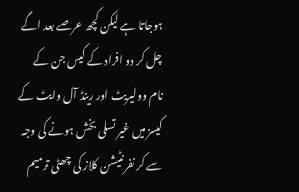ہوجاتا ہے لیکن کچھ عرصے بعد اگے چل کر دو افراد کے کیس جن کے نام وولیریٹ اور رینڈ آل وایٹ کے کیسز میں غیر تسلی بخش ہونے کی وجہ سے کر نفرنٹیشن کلاز کی چھٹی ترمیم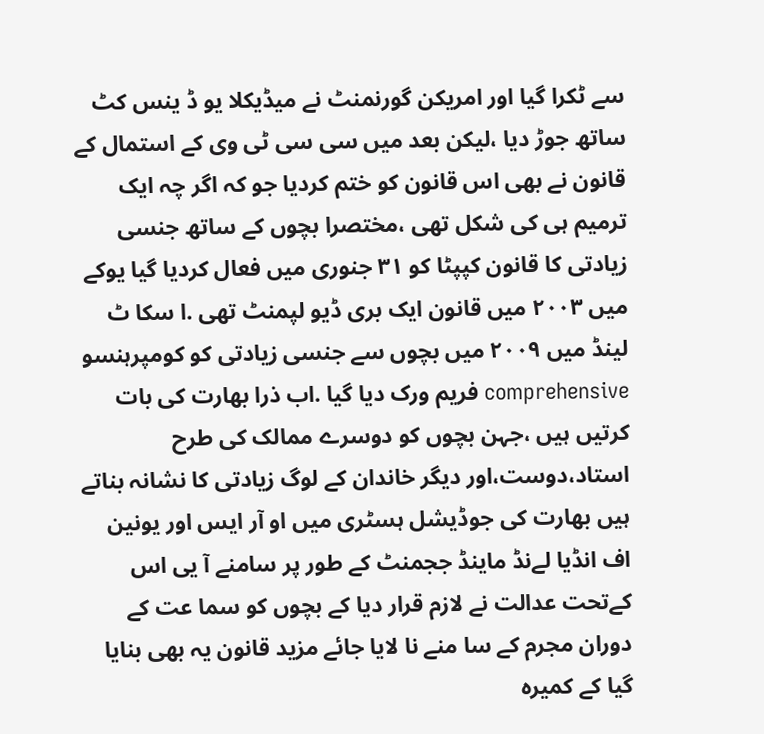سے ٹکرا گیا اور امریکن گورنمنٹ نے میڈیکلا یو ڈ ینس کٹ ساتھ جوڑ دیا ،لیکن بعد میں سی سی ٹی وی کے استمال کے قانون نے بھی اس قانون کو ختم کردیا جو کہ اگر چہ ایک ترمیم ہی کی شکل تھی ،مختصرا بچوں کے ساتھ جنسی زیادتی کا قانون کپپٹا کو ٣١ جنوری میں فعال کردیا گیا یوکے میں ٢٠٠٣ میں قانون ایک بری ڈیو لپمنٹ تھی .ا سکا ٹ لینڈ میں ٢٠٠٩ میں بچوں سے جنسی زیادتی کو کومپرہنسو comprehensive فریم ورک دیا گیا .اب ذرا بھارت کی بات کرتیں ہیں ،جہن بچوں کو دوسرے ممالک کی طرح استاد،دوست،اور دیگر خاندان کے لوگ زیادتی کا نشانہ بناتے ہیں بھارت کی جوڈیشل ہسٹری میں او آر ایس اور یونین اف انڈیا لےنڈ ماینڈ ججمنٹ کے طور پر سامنے آ یی اس کےتحت عدالت نے لازم قرار دیا کے بچوں کو سما عت کے دوران مجرم کے سا منے نا لایا جائے مزید قانون یہ بھی بنایا گیا کے کمیرہ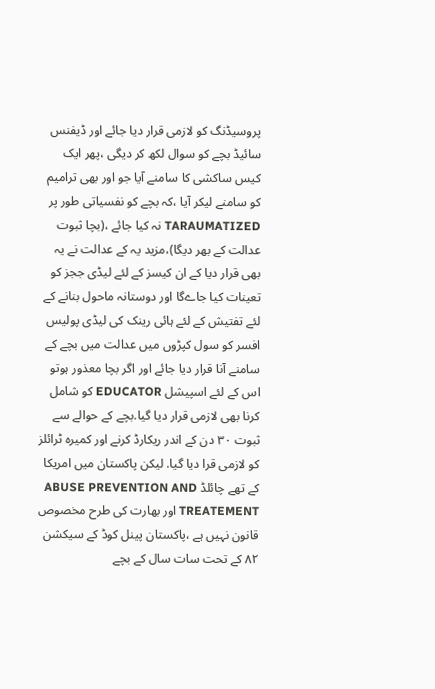پروسیڈنگ کو لازمی قرار دیا جائے اور ڈیفنس سائیڈ بچے کو سوال لکھ کر دیگی ،پھر ایک کیس ساکشی کا سامنے آیا جو اور بھی ترامیم کو سامنے لیکر آیا ،کہ بچے کو نفسیاتی طور پر TARAUMATIZED نہ کیا جائے ،(بچا ثبوت عدالت کے بھر دیگا)،مزید یہ کے عدالت نے یہ بھی قرار دیا کے ان کیسز کے لئے لیڈی ججز کو تعینات کیا جاےگا اور دوستانہ ماحول بنانے کے لئے تفتیش کے لئے ہائی رینک کی لیڈی پولیس افسر کو سول کپڑوں میں عدالت میں بچے کے سامنے آنا قرار دیا جائے اور اگر بچا معذور ہوتو اس کے لئے اسپیشل EDUCATOR کو شامل کرنا بھی لازمی قرار دیا گیا.بچے کے حوالے سے ثبوت ٣٠ دن کے اندر ریکارڈ کرنے اور کمیرہ ٹرائلز کو لازمی قرا دیا گیا. لیکن پاکستان میں امریکا کے تھے چائلڈ ABUSE PREVENTION AND TREATEMENT اور بھارت کی طرح مخصوص قانون نہیں ہے ،پاکستان پینل کوڈ کے سیکشن ٨٢ کے تحت سات سال کے بچے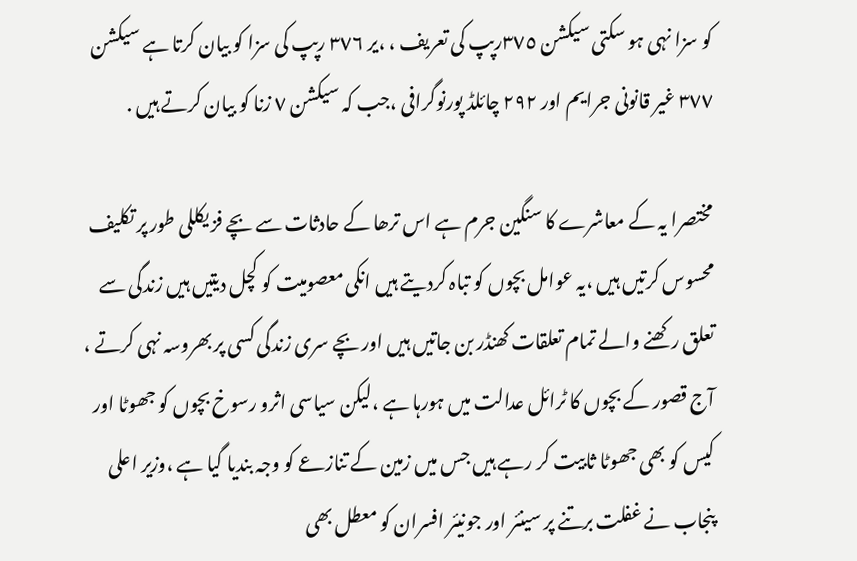کو سزا نہی ہو سکتی سیکشن ٣٧٥رپپ کی تعریف ، ،یر ٣٧٦ رپپ کی سزا کو بیان کرتا ہے سیکشن ٣٧٧ غیر قانونی جرایم اور ٢٩٢ چائلڈ پورنوگرافی ،جب کہ سیکشن ٧ زنا کو بیان کرتے ہیں .

مختصرا یہ کے معاشرے کا سنگین جرم ہے اس ترھا کے حادثات سے بچے فز یکللی طور پر تکلیف محسوس کرتیں ہیں ،یہ عوامل بچوں کو تباہ کردیتے ہیں انکی معصومیت کو کچل دیتیں ہیں زندگی سے تعلق رکھنے والے تمام تعلقات کھنڈر بن جاتیں ہیں اور بچے سری زندگی کسی پر بھروسہ نہی کرتے ،
آج قصور کے بچوں کا ٹرائل عدالت میں ہورہا ہے ،لیکن سیاسی اثرو رسوخ بچوں کو جھوٹا اور کیس کو بھی جھوٹا ثابیت کر رہے ہیں جس میں زمین کے تنازعے کو وجہ بندیا گیا ہے ،وزیر اعلی پنجاب نے غفلت برتنے پر سینئر اور جونیئر افسران کو معطل بھی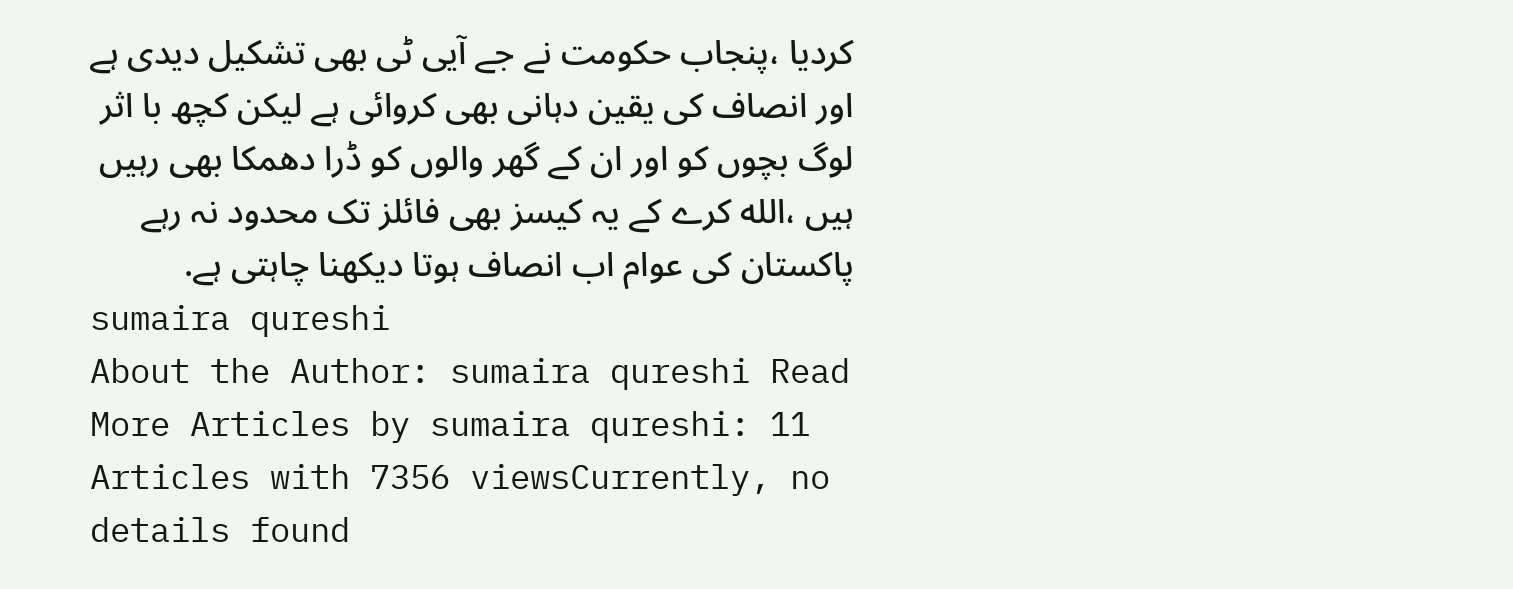کردیا ،پنجاب حکومت نے جے آیی ٹی بھی تشکیل دیدی ہے اور انصاف کی یقین دہانی بھی کروائی ہے لیکن کچھ با اثر لوگ بچوں کو اور ان کے گھر والوں کو ڈرا دھمکا بھی رہیں ہیں ،الله کرے کے یہ کیسز بھی فائلز تک محدود نہ رہے پاکستان کی عوام اب انصاف ہوتا دیکھنا چاہتی ہے.
sumaira qureshi
About the Author: sumaira qureshi Read More Articles by sumaira qureshi: 11 Articles with 7356 viewsCurrently, no details found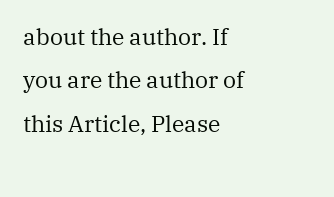about the author. If you are the author of this Article, Please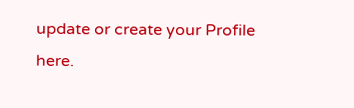update or create your Profile here.